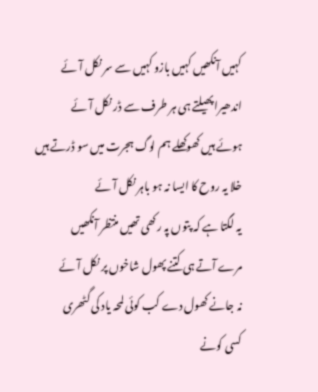کہیں آنکھیں کہیں بازو کہیں سے سر نکل آئے
اندھیرا پھیلتے ہی ہر طرف سے ڈر نکل آئے
ہوئے ہیں کھوکھلے ہم لوگ ہجرت میں سو ڈرتے ہیں
خلا یہ روح کا ایسا نہ ہو باہر نکل آئے
یہ لگتا ہے کہ پتوں پہ رکھی تھیں منتظر آنکھیں
مرے آتے ہی کتنے پھول شاخوں پر نکل آئے
نہ جانے کھول دے کب کوئی لمحہ یاد کی گٹھری
کسی کونے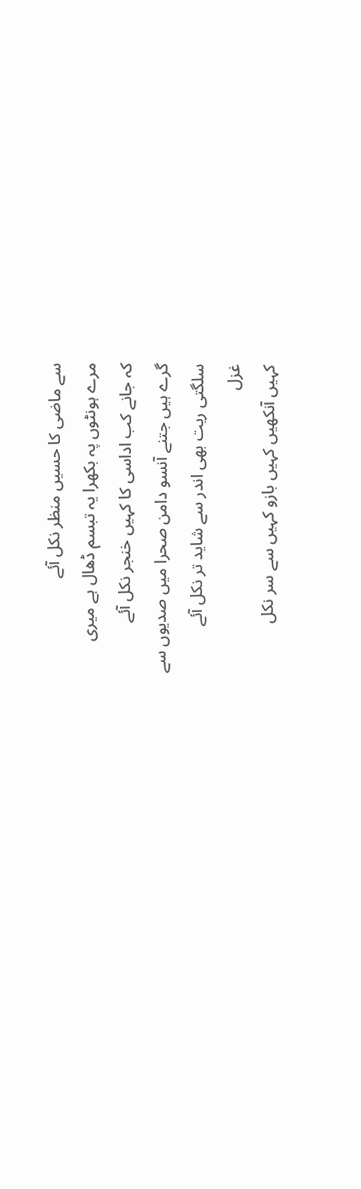سے ماضی کا حسیں منظر نکل آئے
مرے ہونٹوں پہ بکھرا یہ تبسم ڈھال ہے میری
کہ جانے کب اداسی کا کہیں خنجر نکل آئے
گرے ہیں جتنے آنسو دامن صحرا میں صدیوں سے
سلگتی ریت بھی اندر سے شاید تر نکل آئے
غزل
کہیں آنکھیں کہیں بازو کہیں سے سر نکل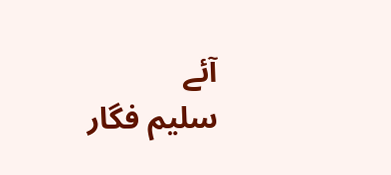آئے
سلیم فگار